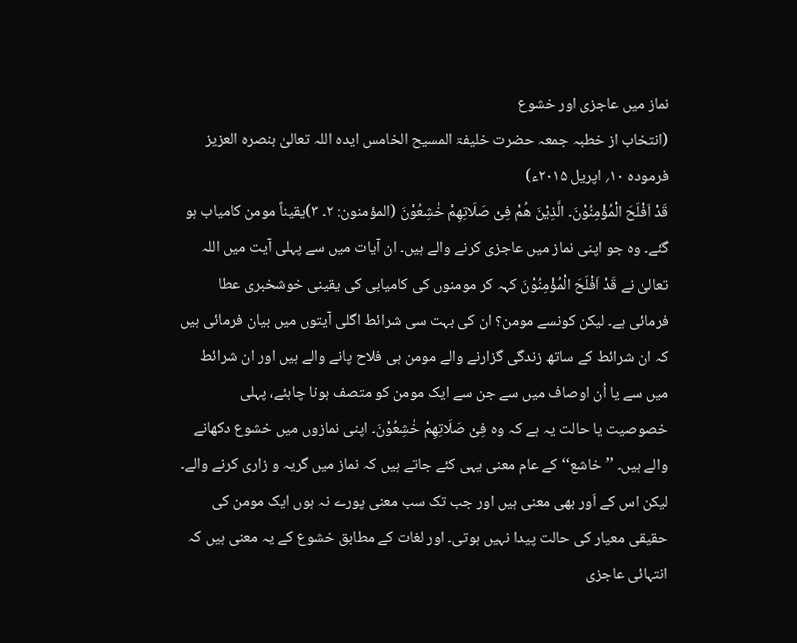نماز میں عاجزی اور خشوع
(انتخاب از خطبہ جمعہ حضرت خلیفۃ المسیح الخامس ایدہ اللہ تعالیٰ بنصرہ العزیز فرمودہ ۱۰؍ اپریل ۲۰۱۵ء)
قَدْ اَفْلَحَ الْمُؤْمِنُوْنَ۔ الَّذِیْنَ ھُمْ فِیْ صَلَاتِھِمْ خٰشِعُوْنَ (المؤمنون: ۲۔ ۳)یقیناً مومن کامیاب ہو گئے۔ وہ جو اپنی نماز میں عاجزی کرنے والے ہیں۔ ان آیات میں سے پہلی آیت میں اللہ تعالیٰ نے قَدْ اَفْلَحَ الْمُؤْمِنُوْنَ کہہ کر مومنوں کی کامیابی کی یقینی خوشخبری عطا فرمائی ہے۔ لیکن کونسے مومن؟ ان کی بہت سی شرائط اگلی آیتوں میں بیان فرمائی ہیں کہ ان شرائط کے ساتھ زندگی گزارنے والے مومن ہی فلاح پانے والے ہیں اور ان شرائط میں سے یا اُن اوصاف میں سے جن سے ایک مومن کو متصف ہونا چاہئے، پہلی خصوصیت یا حالت یہ ہے کہ وہ فِیْ صَلَاتِھِمْ خٰشِعُوْنَ۔ اپنی نمازوں میں خشوع دکھانے والے ہیں۔ ’’خاشع‘‘ کے عام معنی یہی کئے جاتے ہیں کہ نماز میں گریہ و زاری کرنے والے۔ لیکن اس کے اَور بھی معنی ہیں اور جب تک سب معنی پورے نہ ہوں ایک مومن کی حقیقی معیار کی حالت پیدا نہیں ہوتی۔ اور لغات کے مطابق خشوع کے یہ معنی ہیں کہ انتہائی عاجزی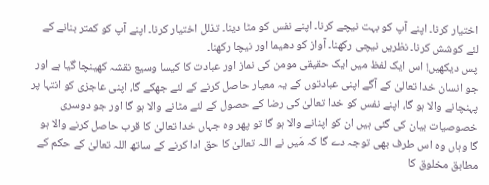اختیار کرنا۔ اپنے آپ کو بہت نیچے کرنا۔ اپنے نفس کو مٹا دینا۔ تذلل اختیار کرنا۔ اپنے آپ کو کمتر بنانے کے لئے کوشش کرنا۔ نظریں نیچی رکھنا۔ آواز کو دھیما اور نیچا رکھنا۔
پس دیکھیں! اس ایک لفظ میں ایک حقیقی مومن کی نماز اور عبادت کا کیسا وسیع نقشہ کھینچا گیا ہے اور جو انسان خدا تعالیٰ کے آگے اپنی عبادتوں کے یہ معیار حاصل کرنے کے لئے جھکے گا، اپنی عاجزی کو انتہا پر پہنچانے والا ہو گا، اپنے نفس کو خدا تعالیٰ کی رضا کے حصول کے لئے مٹانے والا ہو گا اور جو دوسری خصوصیات بیان کی گئی ہیں ان کو اپنانے والا ہو گا تو پھر وہ جہاں خدا تعالیٰ کا قرب حاصل کرنے والا ہو گا وہاں وہ اس طرف بھی توجہ دے گا کہ مَیں نے اللہ تعالیٰ کا حق ادا کرنے کے ساتھ اللہ تعالیٰ کے حکم کے مطابق مخلوق کا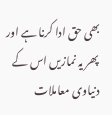بھی حق ادا کرنا ہے اور پھر یہ نمازیں اس کے دنیاوی معاملات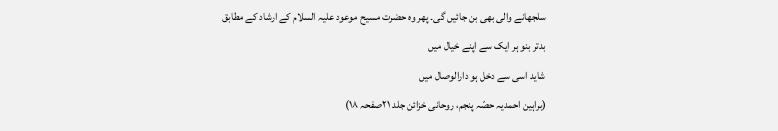سلجھانے والی بھی بن جائیں گی۔ پھر وہ حضرت مسیح موعود علیہ السلام کے ارشاد کے مطابق
بدتر بنو ہر ایک سے اپنے خیال میں
شاید اسی سے دخل ہو دارالوصال میں
(براہین احمدیہ حصّہ پنجم، روحانی خزائن جلد ۲۱صفحہ ۱۸)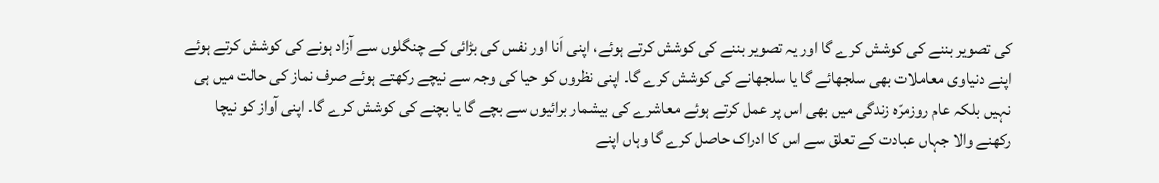کی تصویر بننے کی کوشش کرے گا اور یہ تصویر بننے کی کوشش کرتے ہوئے، اپنی اَنا اور نفس کی بڑائی کے چنگلوں سے آزاد ہونے کی کوشش کرتے ہوئے اپنے دنیاوی معاملات بھی سلجھائے گا یا سلجھانے کی کوشش کرے گا۔ اپنی نظروں کو حیا کی وجہ سے نیچے رکھتے ہوئے صرف نماز کی حالت میں ہی نہیں بلکہ عام روزمرّہ زندگی میں بھی اس پر عمل کرتے ہوئے معاشرے کی بیشمار برائیوں سے بچے گا یا بچنے کی کوشش کرے گا۔ اپنی آواز کو نیچا رکھنے والا جہاں عبادت کے تعلق سے اس کا ادراک حاصل کرے گا وہاں اپنے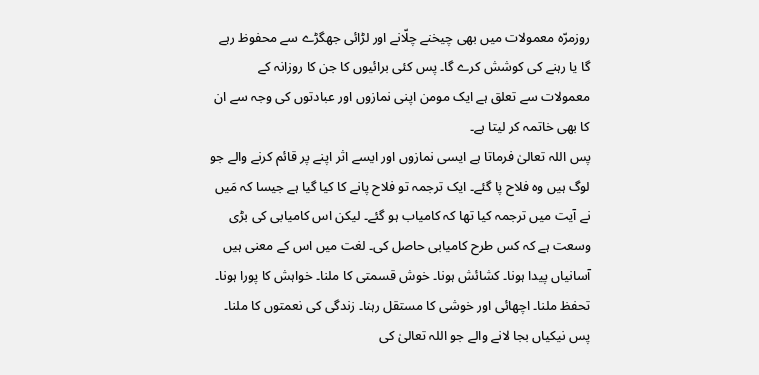روزمرّہ معمولات میں بھی چیخنے چلّانے اور لڑائی جھگڑے سے محفوظ رہے گا یا رہنے کی کوشش کرے گا۔ پس کئی برائیوں کا جن کا روزانہ کے معمولات سے تعلق ہے ایک مومن اپنی نمازوں اور عبادتوں کی وجہ سے ان کا بھی خاتمہ کر لیتا ہے۔
پس اللہ تعالیٰ فرماتا ہے ایسی نمازوں اور ایسے اثر اپنے پر قائم کرنے والے جو لوگ ہیں وہ فلاح پا گئے۔ ایک ترجمہ تو فلاح پانے کا کیا گیا ہے جیسا کہ مَیں نے آیت میں ترجمہ کیا تھا کہ کامیاب ہو گئے۔ لیکن اس کامیابی کی بڑی وسعت ہے کہ کس طرح کامیابی حاصل کی۔ لغت میں اس کے معنی ہیں آسانیاں پیدا ہونا۔ کشائش ہونا۔ خوش قسمتی کا ملنا۔ خواہش کا پورا ہونا۔ تحفظ ملنا۔ اچھائی اور خوشی کا مستقل رہنا۔ زندگی کی نعمتوں کا ملنا۔
پس نیکیاں بجا لانے والے جو اللہ تعالیٰ کی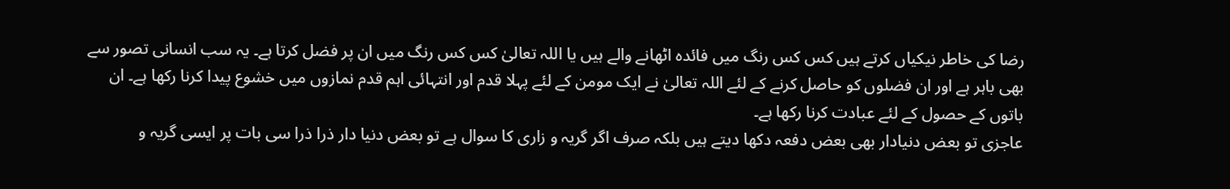رضا کی خاطر نیکیاں کرتے ہیں کس کس رنگ میں فائدہ اٹھانے والے ہیں یا اللہ تعالیٰ کس کس رنگ میں ان پر فضل کرتا ہے۔ یہ سب انسانی تصور سے بھی باہر ہے اور ان فضلوں کو حاصل کرنے کے لئے اللہ تعالیٰ نے ایک مومن کے لئے پہلا قدم اور انتہائی اہم قدم نمازوں میں خشوع پیدا کرنا رکھا ہے۔ ان باتوں کے حصول کے لئے عبادت کرنا رکھا ہے۔
عاجزی تو بعض دنیادار بھی بعض دفعہ دکھا دیتے ہیں بلکہ صرف اگر گریہ و زاری کا سوال ہے تو بعض دنیا دار ذرا ذرا سی بات پر ایسی گریہ و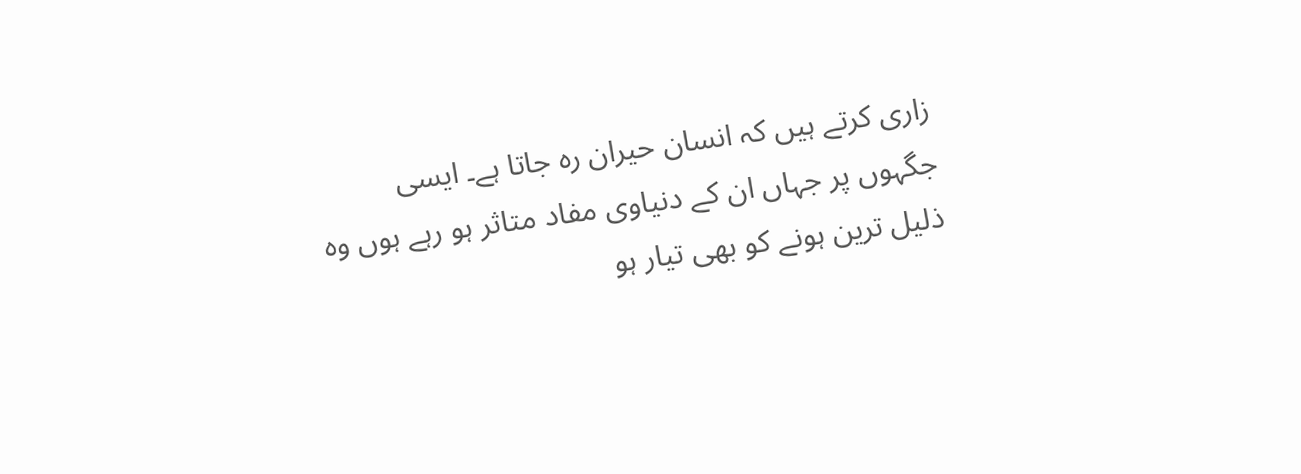زاری کرتے ہیں کہ انسان حیران رہ جاتا ہے۔ ایسی جگہوں پر جہاں ان کے دنیاوی مفاد متاثر ہو رہے ہوں وہ ذلیل ترین ہونے کو بھی تیار ہو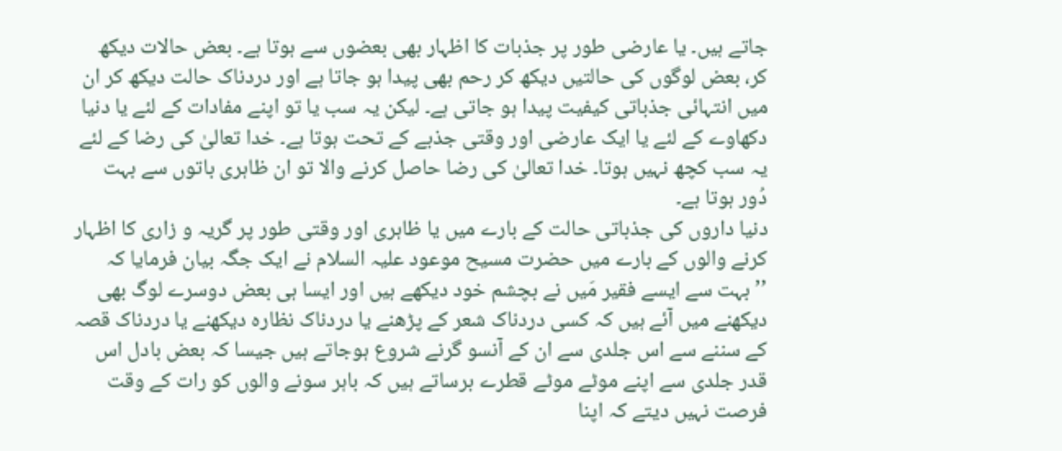جاتے ہیں۔ یا عارضی طور پر جذبات کا اظہار بھی بعضوں سے ہوتا ہے۔ بعض حالات دیکھ کر، بعض لوگوں کی حالتیں دیکھ کر رحم بھی پیدا ہو جاتا ہے اور دردناک حالت دیکھ کر ان میں انتہائی جذباتی کیفیت پیدا ہو جاتی ہے۔ لیکن یہ سب یا تو اپنے مفادات کے لئے یا دنیا دکھاوے کے لئے یا ایک عارضی اور وقتی جذبے کے تحت ہوتا ہے۔ خدا تعالیٰ کی رضا کے لئے یہ سب کچھ نہیں ہوتا۔ خدا تعالیٰ کی رضا حاصل کرنے والا تو ان ظاہری باتوں سے بہت دُور ہوتا ہے۔
دنیا داروں کی جذباتی حالت کے بارے میں یا ظاہری اور وقتی طور پر گریہ و زاری کا اظہار کرنے والوں کے بارے میں حضرت مسیح موعود علیہ السلام نے ایک جگہ بیان فرمایا کہ
’’بہت سے ایسے فقیر مَیں نے بچشم خود دیکھے ہیں اور ایسا ہی بعض دوسرے لوگ بھی دیکھنے میں آئے ہیں کہ کسی دردناک شعر کے پڑھنے یا دردناک نظارہ دیکھنے یا دردناک قصہ کے سننے سے اس جلدی سے ان کے آنسو گرنے شروع ہوجاتے ہیں جیسا کہ بعض بادل اس قدر جلدی سے اپنے موٹے موٹے قطرے برساتے ہیں کہ باہر سونے والوں کو رات کے وقت فرصت نہیں دیتے کہ اپنا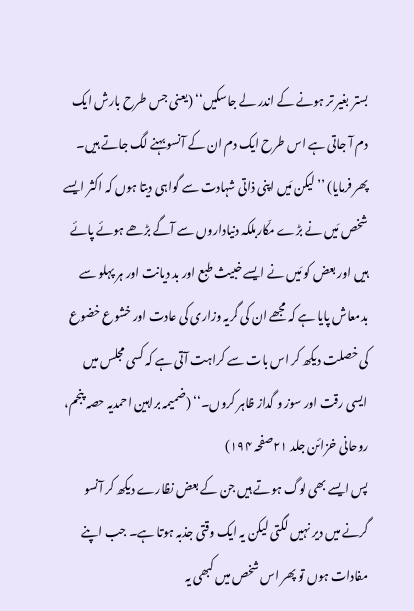بستر بغیر تر ہونے کے اندر لے جاسکیں‘‘ (یعنی جس طرح بارش ایک دم آ جاتی ہے اس طرح ایک دم ان کے آنسو بہنے لگ جاتے ہیں۔ پھر فرمایا) ’’لیکن مَیں اپنی ذاتی شہادت سے گواہی دیتا ہوں کہ اکثر ایسے شخص مَیں نے بڑے مکّاربلکہ دنیاداروں سے آگے بڑھے ہوئے پائے ہیں اور بعض کو مَیں نے ایسے خبیث طبع اور بد دیانت اور ہر پہلو سے بدمعاش پایا ہے کہ مجھے ان کی گریہ وزاری کی عادت اور خشوع خضوع کی خصلت دیکھ کر اس بات سے کراہت آتی ہے کہ کسی مجلس میں ایسی رقت اور سوز و گداز ظاہر کروں۔‘‘ (ضمیمہ براہین احمدیہ حصہ پنجم، روحانی خزائن جلد ۲۱صفحہ ۱۹۴)
پس ایسے بھی لوگ ہوتے ہیں جن کے بعض نظارے دیکھ کر آنسو گرنے میں دیر نہیں لگتی لیکن یہ ایک وقتی جذبہ ہوتا ہے۔ جب اپنے مفادات ہوں تو پھر اس شخص میں کبھی یہ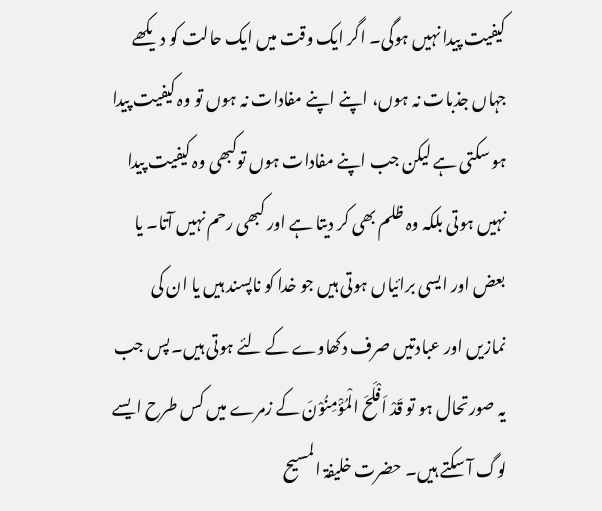کیفیت پیدا نہیں ہوگی۔ اگر ایک وقت میں ایک حالت کو دیکھے جہاں جذبات نہ ہوں، اپنے اپنے مفادات نہ ہوں تو وہ کیفیت پیدا ہو سکتی ہے لیکن جب اپنے مفادات ہوں توکبھی وہ کیفیت پیدا نہیں ہوتی بلکہ وہ ظلم بھی کر دیتا ہے اور کبھی رحم نہیں آتا۔ یا بعض اور ایسی برائیاں ہوتی ہیں جو خدا کو ناپسند ہیں یا ان کی نمازیں اور عبادتیں صرف دکھاوے کے لئے ہوتی ہیں۔ پس جب یہ صورتحال ہو تو قَدْ اَفْلَحَ الْمُؤْمِنُوْنَ کے زمرے میں کس طرح ایسے لوگ آ سکتے ہیں۔ حضرت خلیفۃ المسیح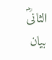الثانیؓ بیان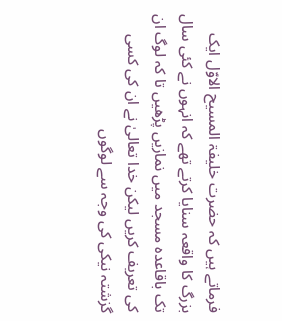فرماتے ہیں کہ حضرت خلیفۃ المسیح الاوّل ایک بزرگ کا واقعہ سنایا کرتے تھے کہ انہوں نے کئی سال تک باقاعدہ مسجد میں نمازیں پڑھیں تا کہ لوگ ان کی تعریف کریں لیکن خدا تعالیٰ نے ان کی کسی گزشتہ نیکی کی وجہ سے لوگوں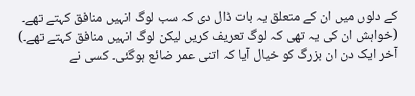کے دلوں میں ان کے متعلق یہ بات ڈال دی کہ سب لوگ انہیں منافق کہتے تھے۔ (خواہش ان کی یہ تھی کہ لوگ تعریف کریں لیکن لوگ انہیں منافق کہتے تھے۔) آخر ایک دن ان بزرگ کو خیال آیا کہ اتنی عمر ضائع ہوگئی۔ کسی نے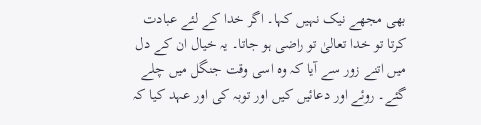بھی مجھے نیک نہیں کہا۔ اگر خدا کے لئے عبادت کرتا تو خدا تعالیٰ تو راضی ہو جاتا۔ یہ خیال ان کے دل میں اتنے زور سے آیا کہ وہ اسی وقت جنگل میں چلے گئے۔ روئے اور دعائیں کیں اور توبہ کی اور عہد کیا کہ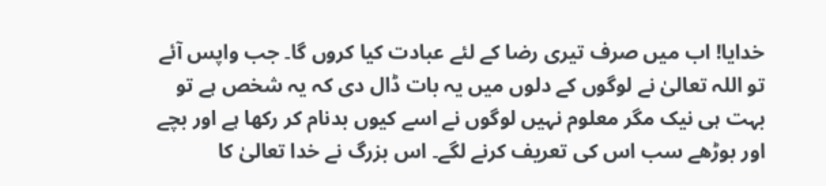خدایا! اب میں صرف تیری رضا کے لئے عبادت کیا کروں گا۔ جب واپس آئے تو اللہ تعالیٰ نے لوگوں کے دلوں میں یہ بات ڈال دی کہ یہ شخص ہے تو بہت ہی نیک مگر معلوم نہیں لوگوں نے اسے کیوں بدنام کر رکھا ہے اور بچے اور بوڑھے سب اس کی تعریف کرنے لگے۔ اس بزرگ نے خدا تعالیٰ کا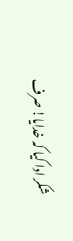شکر ادا کیا کہ خدایا! صرف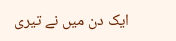ایک دن میں نے تیری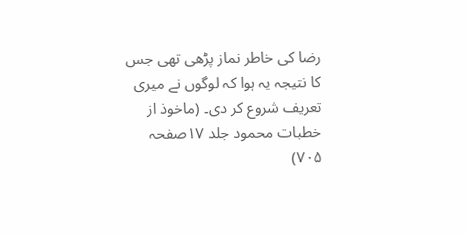رضا کی خاطر نماز پڑھی تھی جس کا نتیجہ یہ ہوا کہ لوگوں نے میری تعریف شروع کر دی۔ (ماخوذ از خطبات محمود جلد ۱۷صفحہ ۷۰۵)